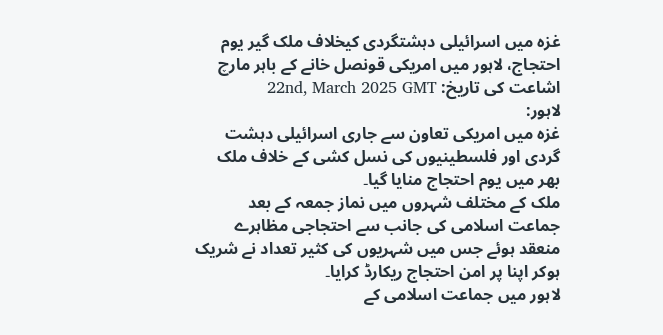غزہ میں اسرائیلی دہشتگردی کیخلاف ملک گیر یوم احتجاج، لاہور میں امریکی قونصل خانے کے باہر مارچ
اشاعت کی تاریخ: 22nd, March 2025 GMT
لاہور:
غزہ میں امریکی تعاون سے جاری اسرائیلی دہشت گردی اور فلسطینیوں کی نسل کشی کے خلاف ملک بھر میں یوم احتجاج منایا گیا۔
ملک کے مختلف شہروں میں نماز جمعہ کے بعد جماعت اسلامی کی جانب سے احتجاجی مظاہرے منعقد ہوئے جس میں شہریوں کی کثیر تعداد نے شریک ہوکر اپنا پر امن احتجاج ریکارڈ کرایا۔
لاہور میں جماعت اسلامی کے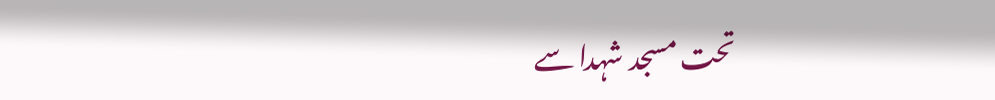تحت مسجد شہدا سے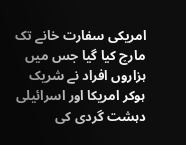امریکی سفارت خانے تک مارچ کیا گیا جس میں ہزاروں افراد نے شریک ہوکر امریکا اور اسرائیلی دہشت گردی کی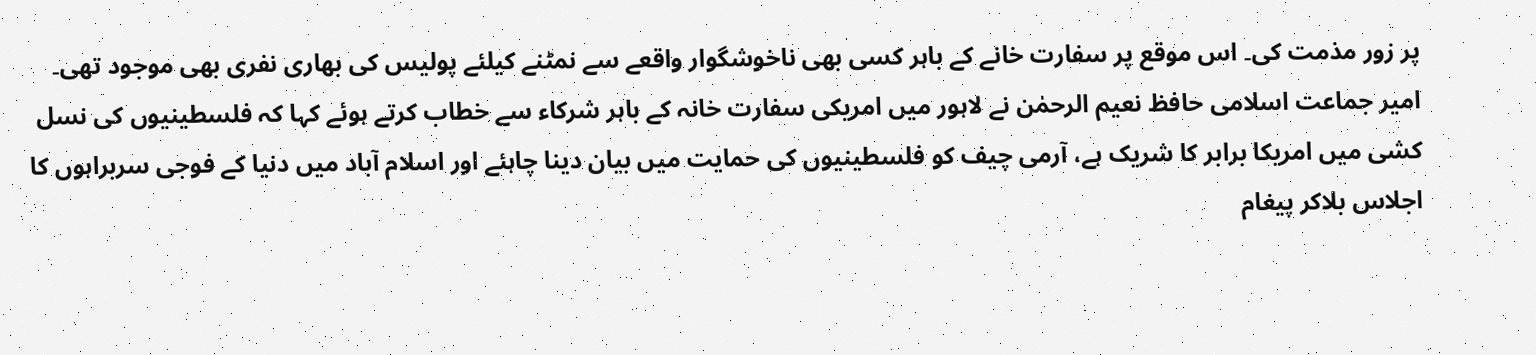پر زور مذمت کی۔ اس موقع پر سفارت خانے کے باہر کسی بھی ناخوشگوار واقعے سے نمٹنے کیلئے پولیس کی بھاری نفری بھی موجود تھی۔
امیر جماعت اسلامی حافظ نعیم الرحمٰن نے لاہور میں امریکی سفارت خانہ کے باہر شرکاء سے خطاب کرتے ہوئے کہا کہ فلسطینیوں کی نسل کشی میں امریکا برابر کا شریک ہے، آرمی چیف کو فلسطینیوں کی حمایت میں بیان دینا چاہئے اور اسلام آباد میں دنیا کے فوجی سربراہوں کا اجلاس بلاکر پیغام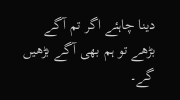دینا چاہئے اگر تم آگے بڑھے تو ہم بھی آگے بڑھیں گے۔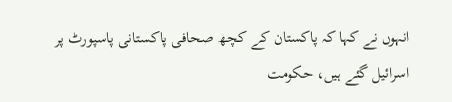انہوں نے کہا کہ پاکستان کے کچھ صحافی پاکستانی پاسپورٹ پر اسرائیل گئے ہیں، حکومت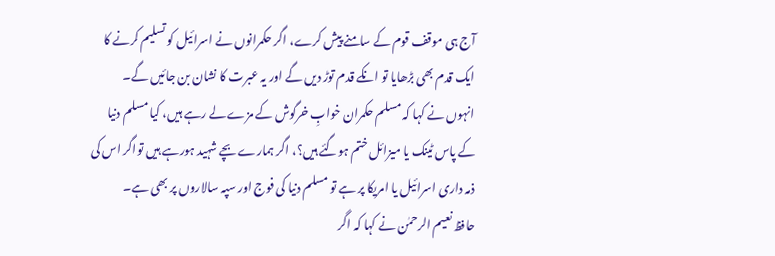آج ہی موقف قوم کے سامنے پیش کرے، اگر حکمرانوں نے اسرائیل کو تسلیم کرنے کا ایک قدم بھی بڑھایا تو انکے قدم توڑ دیں گے اور یہ عبرت کا نشان بن جائیں گے۔
انہوں نے کہا کہ مسلم حکمران خوابِ خرگوش کے مزے لے رہے ہیں، کیا مسلم دنیا کے پاس ٹینک یا میزائل ختم ہوگئے ہیں؟، اگر ہمارے بچے شہید ہورہے ہیں تواگر اس کی ذمہ داری اسرائیل یا امریکا پر ہے تو مسلم دنیا کی فوج اور سپہ سالاروں پر بھی ہے۔
حافظ نعیم الرحمٰن نے کہا کہ اگر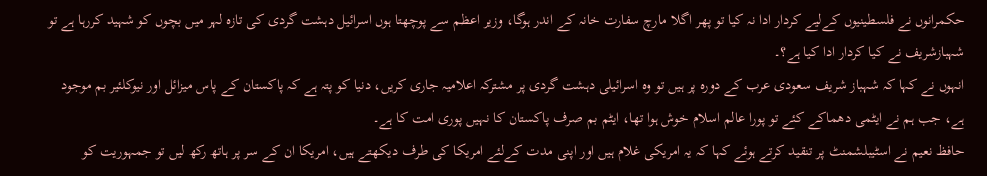حکمرانوں نے فلسطینیوں کےلیے کردار ادا نہ کیا تو پھر اگلا مارچ سفارت خانہ کے اندر ہوگا، وزیر اعظم سے پوچھتا ہوں اسرائیل دہشت گردی کی تازہ لہر میں بچوں کو شہید کررہا ہے تو شہبازشریف نے کیا کردار ادا کیا ہے؟۔
انہوں نے کہا کہ شہباز شریف سعودی عرب کے دورہ پر ہیں تو وہ اسرائیلی دہشت گردی پر مشترکہ اعلامیہ جاری کریں، دنیا کو پتہ ہے کہ پاکستان کے پاس میزائل اور نیوکلئیر بم موجود ہے، جب ہم نے ایٹمی دھماکے کئے تو پورا عالم اسلام خوش ہوا تھا، ایٹم بم صرف پاکستان کا نہیں پوری امت کا ہے۔
حافظ نعیم نے اسٹیبلشمنٹ پر تنقید کرتے ہوئے کہا کہ یہ امریکی غلام ہیں اور اپنی مدت کےلئے امریکا کی طرف دیکھتے ہیں، امریکا ان کے سر پر ہاتھ رکھ لیں تو جمہوریت کو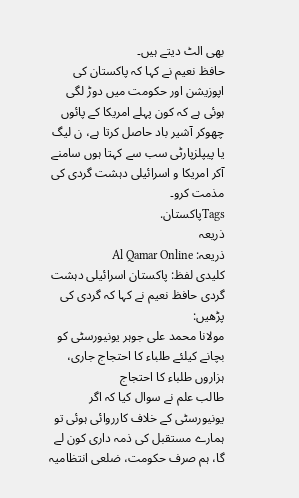بھی الٹ دیتے ہیں۔
حافظ نعیم نے کہا کہ پاکستان کی اپوزیشن اور حکومت میں دوڑ لگی ہوئی ہے کہ کون پہلے امریکا کے پائوں چھوکر آشیر باد حاصل کرتا ہے، ن لیگ یا پیپلزپارٹی سب سے کہتا ہوں سامنے آکر امریکا و اسرائیلی دہشت گردی کی مذمت کرو۔
Tagsپاکستان.
ذریعہ
ذریعہ: Al Qamar Online
کلیدی لفظ: پاکستان اسرائیلی دہشت گردی حافظ نعیم نے کہا کہ گردی کی
پڑھیں:
مولانا محمد علی جوہر یونیورسٹی کو بچانے کیلئے طلباء کا احتجاج جاری، ہزاروں طلباء کا احتجاج
طالب علم نے سوال کیا کہ اگر یونیورسٹی کے خلاف کارروائی ہوئی تو ہمارے مستقبل کی ذمہ داری کون لے گا، ہم صرف حکومت، ضلعی انتظامیہ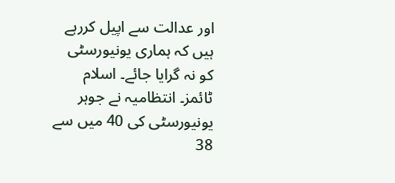اور عدالت سے اپیل کررہے ہیں کہ ہماری یونیورسٹی کو نہ گرایا جائے۔ اسلام ٹائمز۔ انتظامیہ نے جوہر یونیورسٹی کی 40 میں سے 38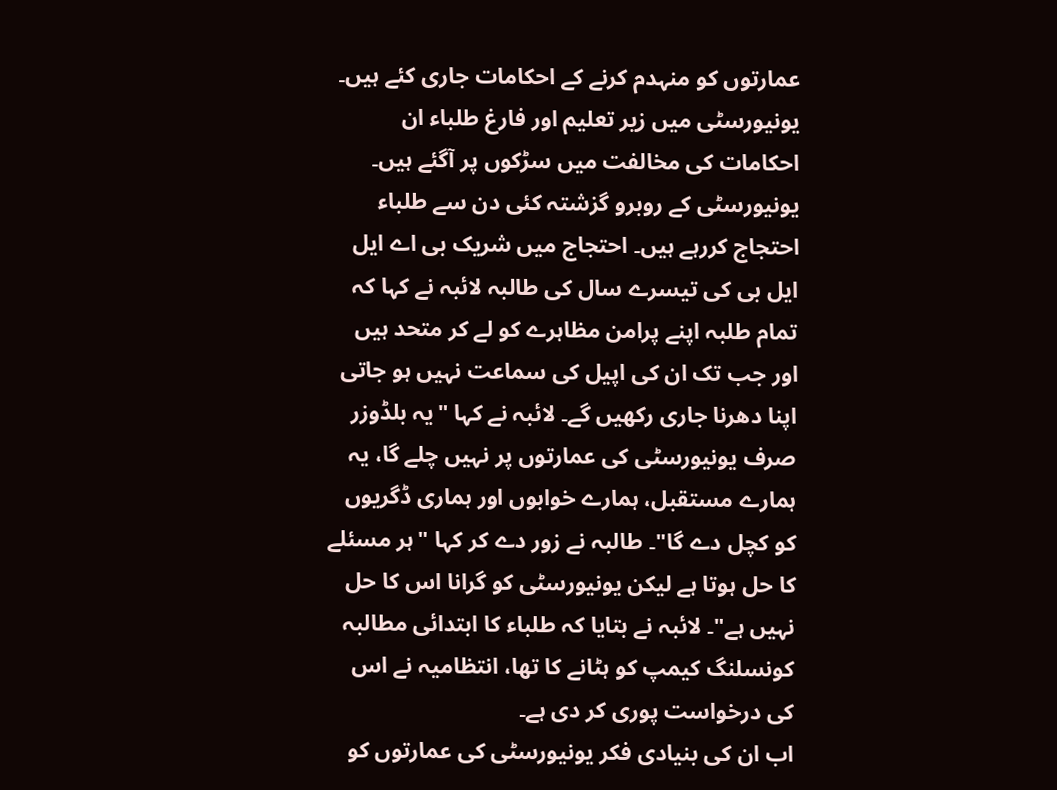عمارتوں کو منہدم کرنے کے احکامات جاری کئے ہیں۔ یونیورسٹی میں زیر تعلیم اور فارغ طلباء ان احکامات کی مخالفت میں سڑکوں پر آگئے ہیں۔ یونیورسٹی کے روبرو گزشتہ کئی دن سے طلباء احتجاج کررہے ہیں۔ احتجاج میں شریک بی اے ایل ایل بی کی تیسرے سال کی طالبہ لائبہ نے کہا کہ تمام طلبہ اپنے پرامن مظاہرے کو لے کر متحد ہیں اور جب تک ان کی اپیل کی سماعت نہیں ہو جاتی اپنا دھرنا جاری رکھیں گے۔ لائبہ نے کہا "یہ بلڈوزر صرف یونیورسٹی کی عمارتوں پر نہیں چلے گا، یہ ہمارے مستقبل، ہمارے خوابوں اور ہماری ڈگریوں کو کچل دے گا"۔ طالبہ نے زور دے کر کہا "ہر مسئلے کا حل ہوتا ہے لیکن یونیورسٹی کو گرانا اس کا حل نہیں ہے"۔ لائبہ نے بتایا کہ طلباء کا ابتدائی مطالبہ کونسلنگ کیمپ کو ہٹانے کا تھا، انتظامیہ نے اس کی درخواست پوری کر دی ہے۔
اب ان کی بنیادی فکر یونیورسٹی کی عمارتوں کو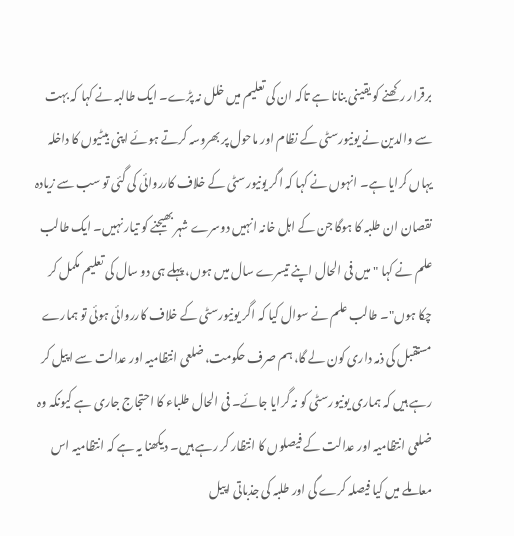برقرار رکھنے کو یقینی بنانا ہے تاکہ ان کی تعلیم میں خلل نہ پڑے۔ ایک طالبہ نے کہا کہ بہت سے والدین نے یونیورسٹی کے نظام اور ماحول پر بھروسہ کرتے ہوئے اپنی بیٹیوں کا داخلہ یہاں کرایا ہے۔ انہوں نے کہا کہ اگر یونیورسٹی کے خلاف کارروائی کی گئی تو سب سے زیادہ نقصان ان طلبہ کا ہوگا جن کے اہل خانہ انہیں دوسرے شہر بھیجنے کو تیار نہیں۔ ایک طالب علم نے کہا "میں فی الحال اپنے تیسرے سال میں ہوں، پہلے ہی دو سال کی تعلیم مکمل کر چکا ہوں"۔ طالب علم نے سوال کیا کہ اگر یونیورسٹی کے خلاف کارروائی ہوئی تو ہمارے مستقبل کی ذمہ داری کون لے گا، ہم صرف حکومت، ضلعی انتظامیہ اور عدالت سے اپیل کر رہے ہیں کہ ہماری یونیورسٹی کو نہ گرایا جائے۔ فی الحال طلباء کا احتجاج جاری ہے کیونکہ وہ ضلعی انتظامیہ اور عدالت کے فیصلوں کا انتظار کر رہے ہیں۔ دیکھنا یہ ہے کہ انتظامیہ اس معاملے میں کیا فیصلہ کرے گی اور طلبہ کی جذباتی اپیل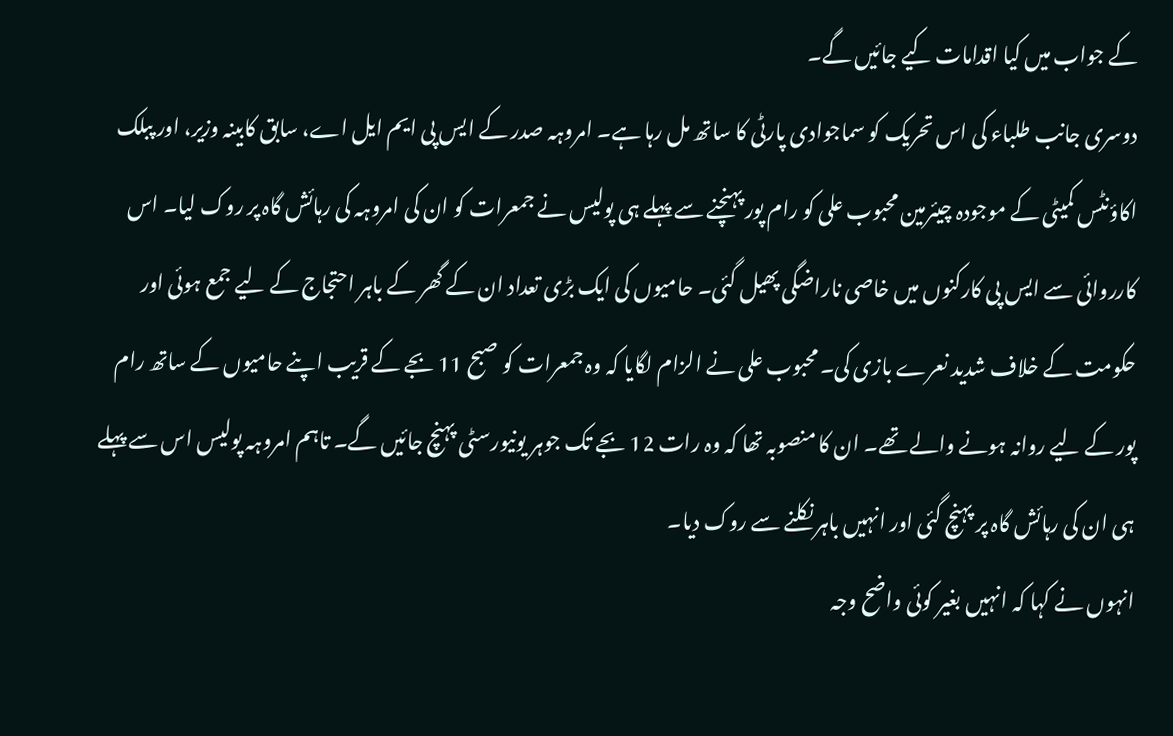کے جواب میں کیا اقدامات کیے جائیں گے۔
دوسری جانب طلباء کی اس تحریک کو سماجوادی پارٹی کا ساتھ مل رہا ہے۔ امروہہ صدر کے ایس پی ایم ایل اے، سابق کابینہ وزیر، اور پبلک اکاؤنٹس کمیٹی کے موجودہ چیئرمین محبوب علی کو رام پور پہنچنے سے پہلے ہی پولیس نے جمعرات کو ان کی امروہہ کی رہائش گاہ پر روک لیا۔ اس کارروائی سے ایس پی کارکنوں میں خاصی ناراضگی پھیل گئی۔ حامیوں کی ایک بڑی تعداد ان کے گھر کے باہر احتجاج کے لیے جمع ہوئی اور حکومت کے خلاف شدید نعرے بازی کی۔ محبوب علی نے الزام لگایا کہ وہ جمعرات کو صبح 11 بجے کے قریب اپنے حامیوں کے ساتھ رام پور کے لیے روانہ ہونے والے تھے۔ ان کا منصوبہ تھا کہ وہ رات 12 بجے تک جوہر یونیورسٹی پہنچ جائیں گے۔ تاہم امروہہ پولیس اس سے پہلے ہی ان کی رہائش گاہ پر پہنچ گئی اور انہیں باہر نکلنے سے روک دیا۔
انہوں نے کہا کہ انہیں بغیر کوئی واضح وجہ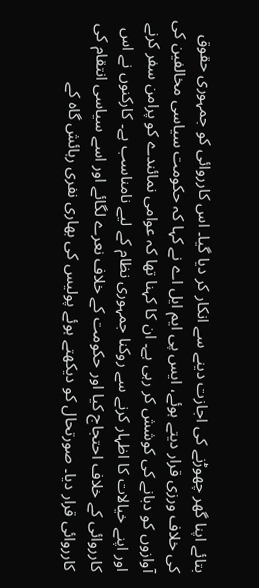بتائے اپنا گھر چھوڑنے کی اجازت دینے سے انکار کر دیا گیا۔ اس کارروائی کو جمہوری حقوق کی خلاف ورزی قرار دیتے ہوئے، ایس پی ایم ایل اے نے کہا کہ حکومت سیاسی مخالفین کی آوازوں کو دبانے کی کوشش کر رہی ہے۔ ان کا کہنا تھا کہ عوامی نمائندے کو پرامن سفر کرنے اور اپنے خیالات کا اظہار کرنے سے روکنا جمہوری نظام کے لیے نامناسب ہے۔ کارکنوں نے اس کارروائی کے خلاف احتجاج کیا اور حکومت کے خلاف نعرے لگائے اور اسے سیاسی انتقام کی کارروائی قرار دیا۔ صورتحال کو دیکھتے ہوئے پولیس کی بھاری نفری رہائش گاہ کے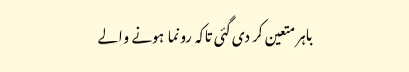باہر متعین کر دی گئی تاکہ رونما ہونے والے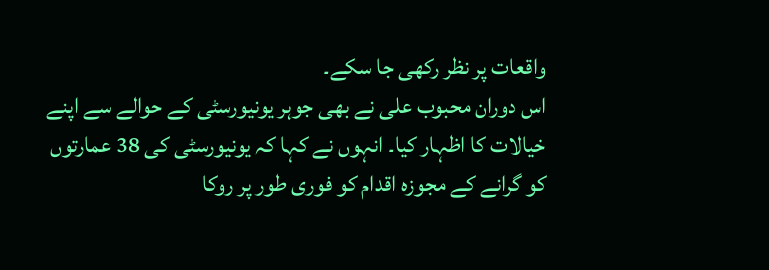واقعات پر نظر رکھی جا سکے۔
اس دوران محبوب علی نے بھی جوہر یونیورسٹی کے حوالے سے اپنے خیالات کا اظہار کیا۔ انہوں نے کہا کہ یونیورسٹی کی 38 عمارتوں کو گرانے کے مجوزہ اقدام کو فوری طور پر روکا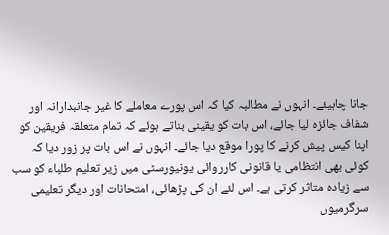جانا چاہیئے۔ انہوں نے مطالبہ کیا کہ اس پورے معاملے کا غیر جانبدارانہ اور شفاف جائزہ لیا جائے، اس بات کو یقینی بناتے ہوئے کہ تمام متعلقہ فریقین کو اپنا کیس پیش کرنے کا پورا موقع دیا جائے۔ انہوں نے اس بات پر زور دیا کہ کوئی بھی انتظامی یا قانونی کارروائی یونیورسٹی میں زیر تعلیم طلباء کو سب سے زیادہ متاثر کرتی ہے۔ اس لئے ان کی پڑھائی، امتحانات اور دیگر تعلیمی سرگرمیوں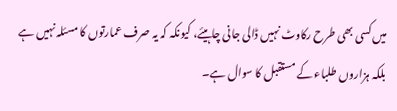میں کسی بھی طرح رکاوٹ نہیں ڈالی جانی چاہیئے، کیونکہ کہ یہ صرف عمارتوں کا مسئلہ نہیں ہے بلکہ ہزاروں طلباء کے مستقبل کا سوال ہے۔